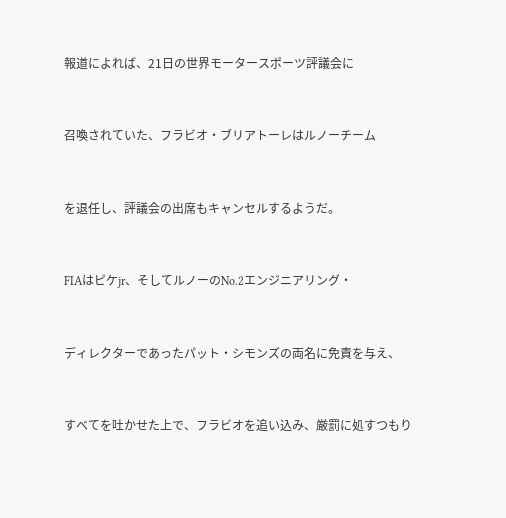報道によれば、21日の世界モータースポーツ評議会に


召喚されていた、フラビオ・ブリアトーレはルノーチーム


を退任し、評議会の出席もキャンセルするようだ。


FIAはピケjr、そしてルノーのNo.2エンジニアリング・


ディレクターであったパット・シモンズの両名に免責を与え、


すべてを吐かせた上で、フラビオを追い込み、厳罰に処すつもり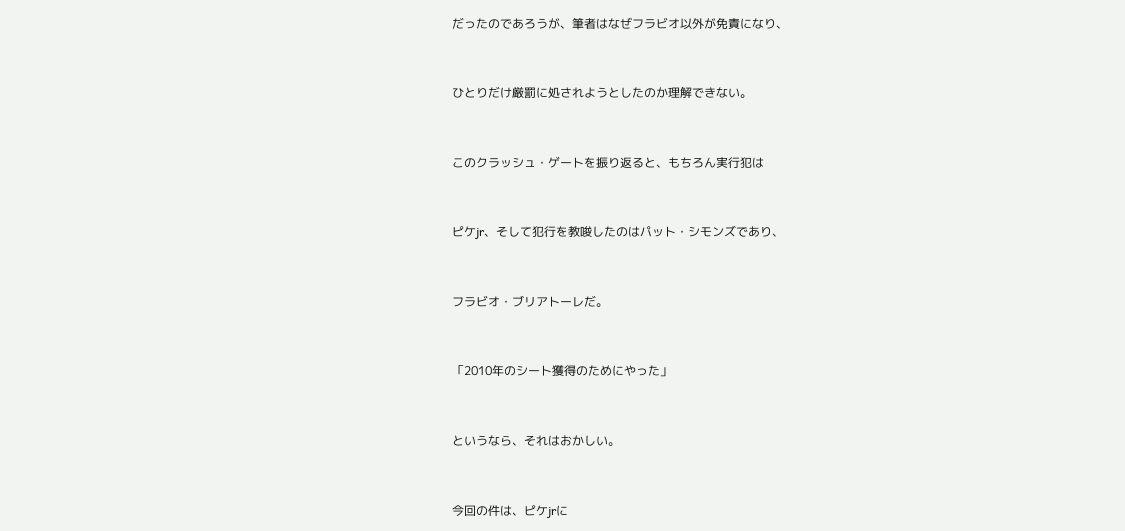だったのであろうが、筆者はなぜフラビオ以外が免責になり、


ひとりだけ厳罰に処されようとしたのか理解できない。


このクラッシュ・ゲートを振り返ると、もちろん実行犯は


ピケjr、そして犯行を教唆したのはパット・シモンズであり、


フラビオ・ブリアトーレだ。


「2010年のシート獲得のためにやった」


というなら、それはおかしい。


今回の件は、ピケjrに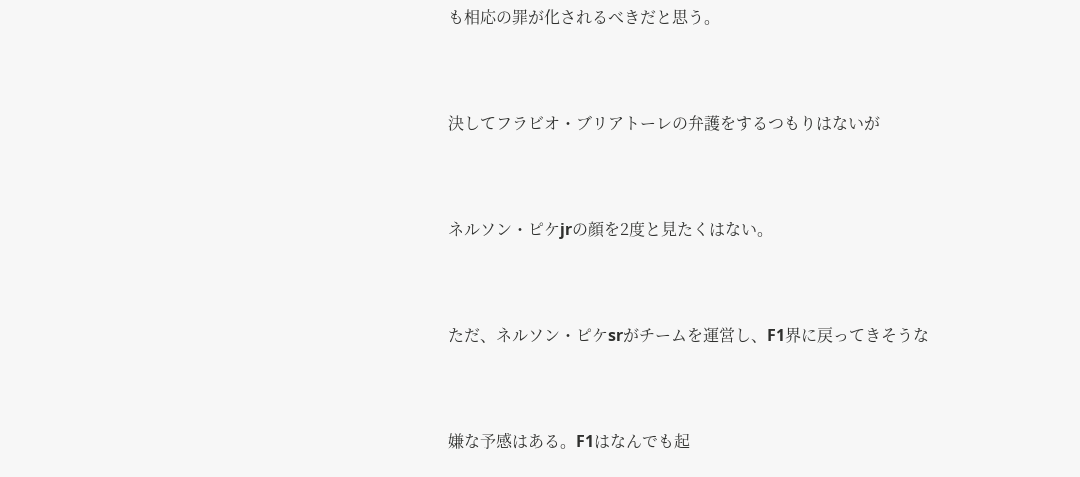も相応の罪が化されるべきだと思う。


決してフラビオ・ブリアトーレの弁護をするつもりはないが


ネルソン・ピケjrの顔を2度と見たくはない。


ただ、ネルソン・ピケsrがチームを運営し、F1界に戻ってきそうな


嫌な予感はある。F1はなんでも起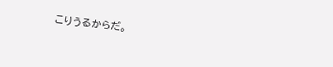こりうるからだ。